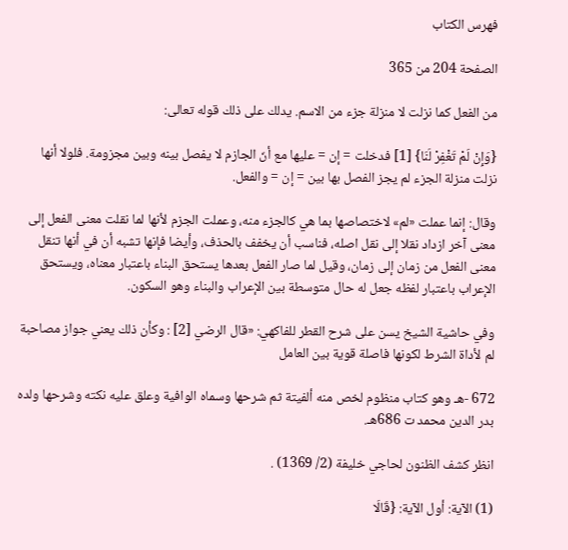فهرس الكتاب

الصفحة 204 من 365

من الفعل كما نزلت لا منزلة جزء من الاسم. يدلك على ذلك قوله تعالى:

{وَإِنْ لَمْ تَغْفِرْ لَنَا} [1] فدخلت = إن = عليها مع أنّ الجازم لا يفصل بينه وبين مجزومة. فلولا أنها نزلت منزلة الجزء لم يجز الفصل بها بين = إن = والفعل.

وقال: إنما عملت «لم» لاختصاصها بما هي كالجزء منه، وعملت الجزم لأنها لما نقلت معنى الفعل إلى معنى آخر ازداد نقلا إلى نقل اصله، فناسب أن يخفف بالحذف، وأيضا فإنها تشبه أن في أنها تنقل معنى الفعل من زمان إلى زمان، وقيل لما صار الفعل بعدها يستحق البناء باعتبار معناه، ويستحق الإعراب باعتبار لفظه جعل له حال متوسطة بين الإعراب والبناء وهو السكون.

وفي حاشية الشيخ يسن على شرح القطر للفاكهي: «قال الرضي [2] : وكأن ذلك يعني جواز مصاحبة لم لأداة الشرط لكونها فاصلة قوية بين العامل

672 -هـ وهو كتاب منظوم لخص منه ألفيتة ثم شرحها وسماه الوافية وعلق عليه نكته وشرحها ولده بدر الدين محمد ت 686هـ.

انظر كشف الظنون لحاجي خليفة (2/ 1369) .

(1) الآية: أول الآية: {قَالَا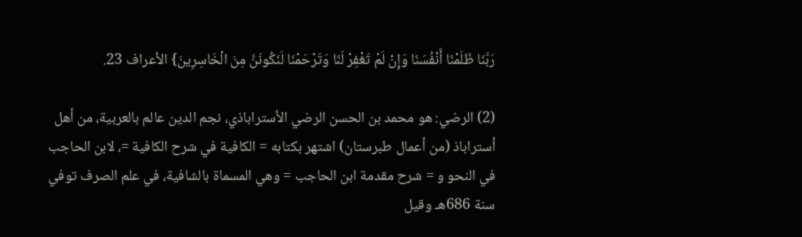رَبَّنَا ظَلَمْنَا أَنْفُسَنَا وَإِنْ لَمْ تَغْفِرْ لَنَا وَتَرْحَمْنَا لَنَكُونَنَّ مِنَ الْخَاسِرِينَ} الأعراف 23.

(2) الرضي: هو محمد بن الحسن الرضي الأستراباذي، نجم الدين عالم بالعربية، من أهل أستراباذ (من أعمال طبرستان) اشتهر بكتابه = الكافية في شرح الكافية =، لابن الحاجب في النحو و = شرح مقدمة ابن الحاجب = وهي المسماة بالشافية، في علم الصرف توفي سنة 686هـ وقيل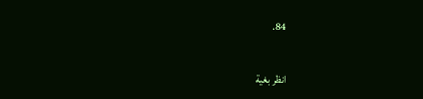84.

انظر بغية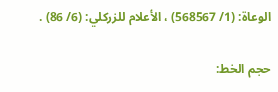الوعاة: (1/ 568567) ، الأعلام للزركلي: (6/ 86) .

حجم الخط: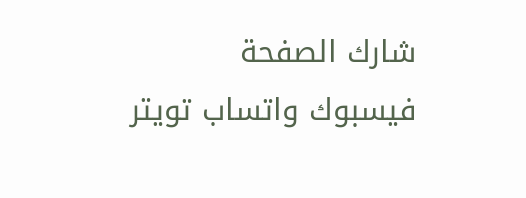شارك الصفحة
فيسبوك واتساب تويتر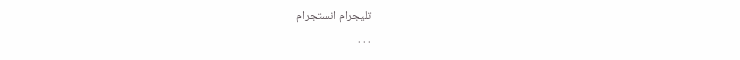تليجرام انستجرام
. . .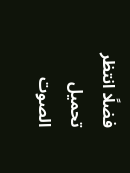فضلًا انتظر تحميل الصوت